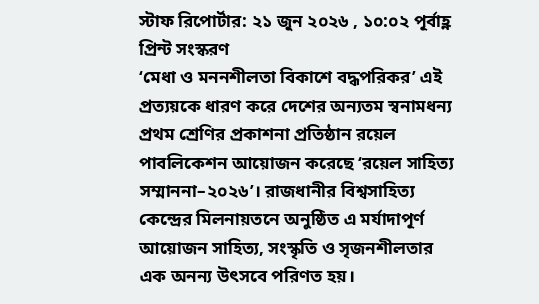স্টাফ রিপোর্টার: ২১ জুন ২০২৬ , ১০:০২ পূর্বাহ্ণ প্রিন্ট সংস্করণ
‘মেধা ও মননশীলতা বিকাশে বদ্ধপরিকর’ এই প্রত্যয়কে ধারণ করে দেশের অন্যতম স্বনামধন্য প্রথম শ্রেণির প্রকাশনা প্রতিষ্ঠান রয়েল পাবলিকেশন আয়োজন করেছে ‘রয়েল সাহিত্য সম্মাননা–২০২৬’। রাজধানীর বিশ্বসাহিত্য কেন্দ্রের মিলনায়তনে অনুষ্ঠিত এ মর্যাদাপূর্ণ আয়োজন সাহিত্য, সংস্কৃতি ও সৃজনশীলতার এক অনন্য উৎসবে পরিণত হয়।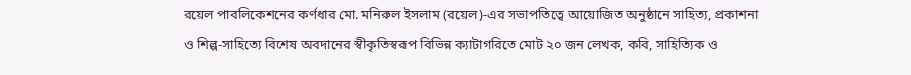রয়েল পাবলিকেশনের কর্ণধার মো. মনিরুল ইসলাম (রয়েল)-এর সভাপতিত্বে আয়োজিত অনুষ্ঠানে সাহিত্য, প্রকাশনা ও শিল্প-সাহিত্যে বিশেষ অবদানের স্বীকৃতিস্বরূপ বিভিন্ন ক্যাটাগরিতে মোট ২০ জন লেখক, কবি, সাহিত্যিক ও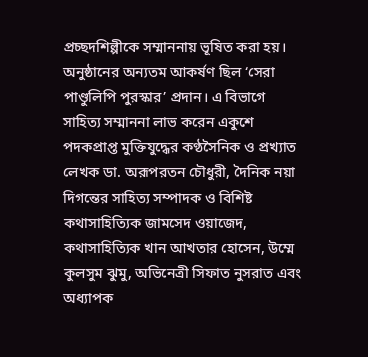প্রচ্ছদশিল্পীকে সম্মাননায় ভূষিত করা হয়।
অনুষ্ঠানের অন্যতম আকর্ষণ ছিল ‘সেরা পাণ্ডুলিপি পুরস্কার’ প্রদান। এ বিভাগে সাহিত্য সম্মাননা লাভ করেন একুশে পদকপ্রাপ্ত মুক্তিযুদ্ধের কণ্ঠসৈনিক ও প্রখ্যাত লেখক ডা. অরূপরতন চৌধুরী, দৈনিক নয়া দিগন্তের সাহিত্য সম্পাদক ও বিশিষ্ট কথাসাহিত্যিক জামসেদ ওয়াজেদ, কথাসাহিত্যিক খান আখতার হোসেন, উম্মে কুলসুম ঝুমু, অভিনেত্রী সিফাত নুসরাত এবং অধ্যাপক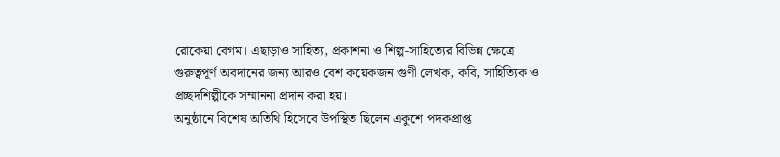রোকেয়া বেগম। এছাড়াও সাহিত্য, প্রকাশনা ও শিল্প-সাহিত্যের বিভিন্ন ক্ষেত্রে গুরুত্বপূর্ণ অবদানের জন্য আরও বেশ কয়েকজন গুণী লেখক, কবি, সাহিত্যিক ও প্রচ্ছদশিল্পীকে সম্মাননা প্রদান করা হয়।
অনুষ্ঠানে বিশেষ অতিথি হিসেবে উপস্থিত ছিলেন একুশে পদকপ্রাপ্ত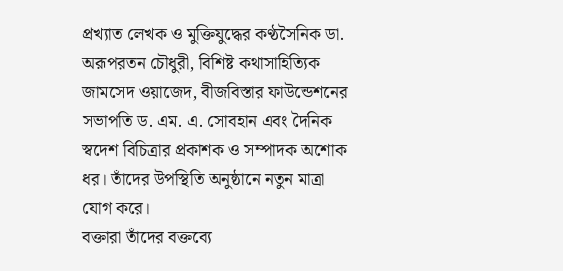প্রখ্যাত লেখক ও মুক্তিযুদ্ধের কণ্ঠসৈনিক ডা. অরূপরতন চৌধুরী, বিশিষ্ট কথাসাহিত্যিক জামসেদ ওয়াজেদ, বীজবিস্তার ফাউন্ডেশনের সভাপতি ড. এম. এ. সোবহান এবং দৈনিক স্বদেশ বিচিত্রার প্রকাশক ও সম্পাদক অশোক ধর। তাঁদের উপস্থিতি অনুষ্ঠানে নতুন মাত্রা যোগ করে।
বক্তারা তাঁদের বক্তব্যে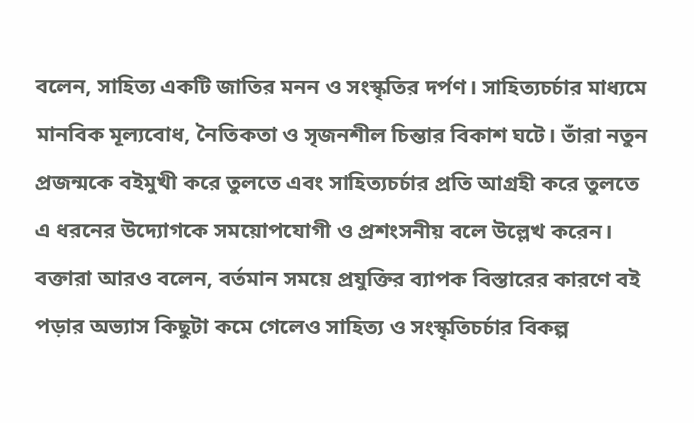বলেন, সাহিত্য একটি জাতির মনন ও সংস্কৃতির দর্পণ। সাহিত্যচর্চার মাধ্যমে মানবিক মূল্যবোধ, নৈতিকতা ও সৃজনশীল চিন্তার বিকাশ ঘটে। তাঁরা নতুন প্রজন্মকে বইমুখী করে তুলতে এবং সাহিত্যচর্চার প্রতি আগ্রহী করে তুলতে এ ধরনের উদ্যোগকে সময়োপযোগী ও প্রশংসনীয় বলে উল্লেখ করেন।
বক্তারা আরও বলেন, বর্তমান সময়ে প্রযুক্তির ব্যাপক বিস্তারের কারণে বই পড়ার অভ্যাস কিছুটা কমে গেলেও সাহিত্য ও সংস্কৃতিচর্চার বিকল্প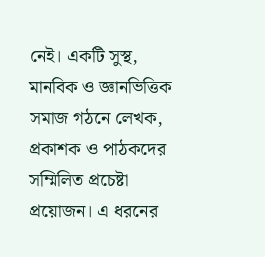নেই। একটি সুস্থ, মানবিক ও জ্ঞানভিত্তিক সমাজ গঠনে লেখক, প্রকাশক ও পাঠকদের সম্মিলিত প্রচেষ্টা প্রয়োজন। এ ধরনের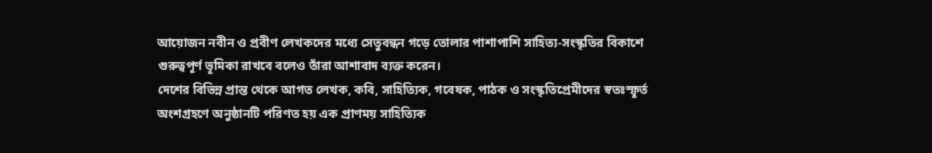আয়োজন নবীন ও প্রবীণ লেখকদের মধ্যে সেতুবন্ধন গড়ে তোলার পাশাপাশি সাহিত্য-সংস্কৃতির বিকাশে গুরুত্বপূর্ণ ভূমিকা রাখবে বলেও তাঁরা আশাবাদ ব্যক্ত করেন।
দেশের বিভিন্ন প্রান্ত থেকে আগত লেখক, কবি, সাহিত্যিক, গবেষক, পাঠক ও সংস্কৃতিপ্রেমীদের স্বতঃস্ফূর্ত অংশগ্রহণে অনুষ্ঠানটি পরিণত হয় এক প্রাণময় সাহিত্যিক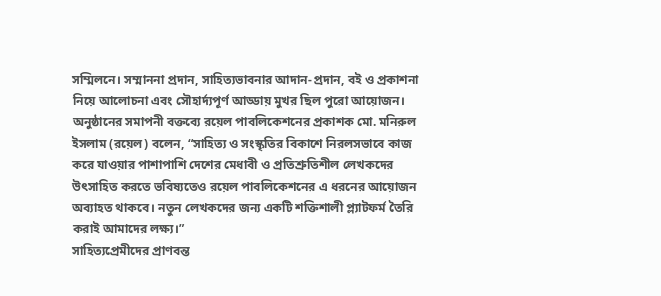সম্মিলনে। সম্মাননা প্রদান, সাহিত্যভাবনার আদান-প্রদান, বই ও প্রকাশনা নিয়ে আলোচনা এবং সৌহার্দ্যপূর্ণ আড্ডায় মুখর ছিল পুরো আয়োজন।
অনুষ্ঠানের সমাপনী বক্তব্যে রয়েল পাবলিকেশনের প্রকাশক মো. মনিরুল ইসলাম (রয়েল) বলেন, “সাহিত্য ও সংস্কৃতির বিকাশে নিরলসভাবে কাজ করে যাওয়ার পাশাপাশি দেশের মেধাবী ও প্রতিশ্রুতিশীল লেখকদের উৎসাহিত করতে ভবিষ্যতেও রয়েল পাবলিকেশনের এ ধরনের আয়োজন অব্যাহত থাকবে। নতুন লেখকদের জন্য একটি শক্তিশালী প্ল্যাটফর্ম তৈরি করাই আমাদের লক্ষ্য।”
সাহিত্যপ্রেমীদের প্রাণবন্ত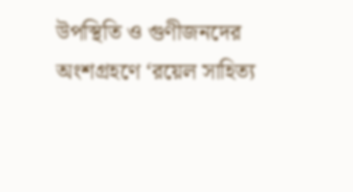উপস্থিতি ও গুণীজনদের অংশগ্রহণে ‘রয়েল সাহিত্য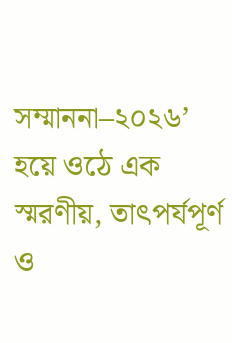সম্মাননা–২০২৬’ হয়ে ওঠে এক স্মরণীয়, তাৎপর্যপূর্ণ ও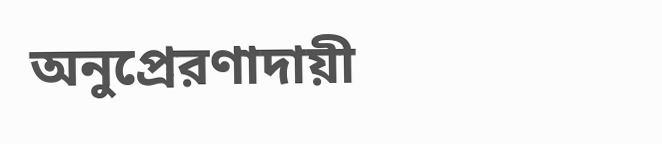অনুপ্রেরণাদায়ী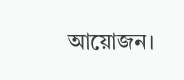আয়োজন।